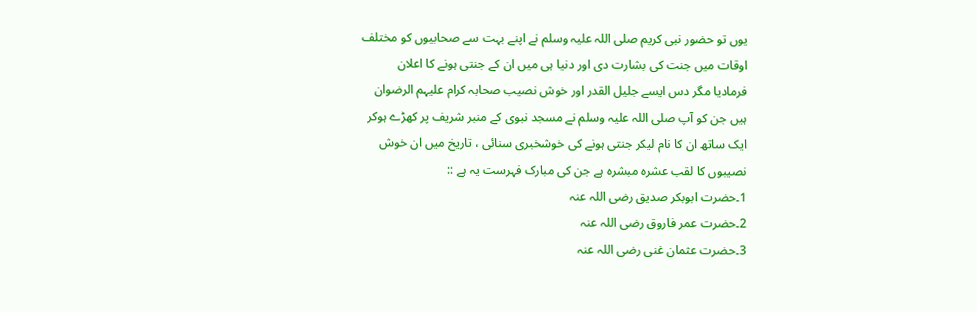یوں تو حضور نبی کریم صلی اللہ علیہ وسلم نے اپنے بہت سے صحابیوں کو مختلف
اوقات میں جنت کی بشارت دی اور دنیا ہی میں ان کے جنتی ہونے کا اعلان
فرمادیا مگر دس ایسے جلیل القدر اور خوش نصیب صحابہ کرام علیہم الرضوان
ہیں جن کو آپ صلی اللہ علیہ وسلم نے مسجد نبوی کے منبر شریف پر کھڑے ہوکر
ایک ساتھ ان کا نام لیکر جنتی ہونے کی خوشخبری سنائی ، تاریخ میں ان خوش
نصیبوں کا لقب عشرہ مبشرہ ہے جن کی مبارک فہرست یہ ہے ::
1۔حضرت ابوبکر صدیق رضی اللہ عنہ
2۔حضرت عمر فاروق رضی اللہ عنہ
3۔حضرت عثمان غنی رضی اللہ عنہ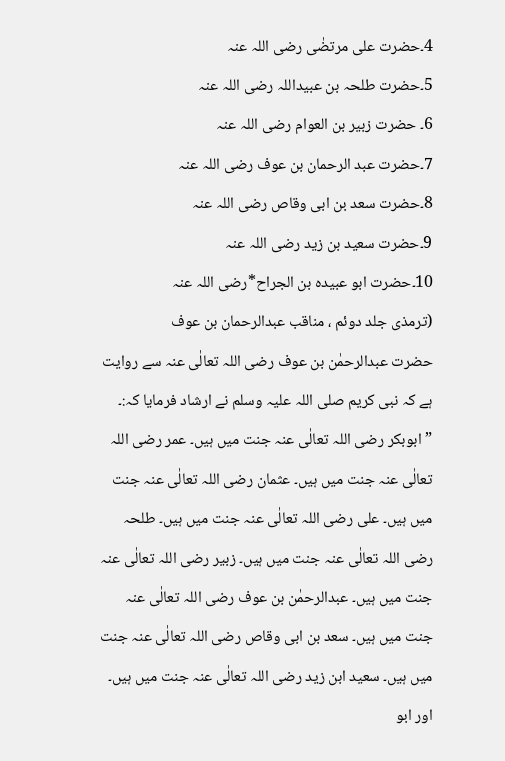4۔حضرت علی مرتضٰی رضی اللہ عنہ
5۔حضرت طلحہ بن عبیداللہ رضی اللہ عنہ
6۔ حضرت زبیر بن العوام رضی اللہ عنہ
7۔حضرت عبد الرحمان بن عوف رضی اللہ عنہ
8۔حضرت سعد بن ابی وقاص رضی اللہ عنہ
9۔حضرت سعید بن زید رضی اللہ عنہ
10۔حضرت ابو عبیدہ بن الجراح*رضی اللہ عنہ
(ترمذی جلد دوئم ، مناقب عبدالرحمان بن عوف
حضرت عبدالرحمٰن بن عوف رضی اللہ تعالٰی عنہ سے روایت ہے کہ نبی کریم صلی اللہ علیہ وسلم نے ارشاد فرمایا کہ:۔ ”ابوبکر رضی اللہ تعالٰی عنہ جنت میں ہیں۔ عمر رضی اللہ تعالٰی عنہ جنت میں ہیں۔ عثمان رضی اللہ تعالٰی عنہ جنت میں ہیں۔ علی رضی اللہ تعالٰی عنہ جنت میں ہیں۔ طلحہ رضی اللہ تعالٰی عنہ جنت میں ہیں۔ زبیر رضی اللہ تعالٰی عنہ جنت میں ہیں۔ عبدالرحمٰن بن عوف رضی اللہ تعالٰی عنہ جنت میں ہیں۔ سعد بن ابی وقاص رضی اللہ تعالٰی عنہ جنت میں ہیں۔ سعید ابن زید رضی اللہ تعالٰی عنہ جنت میں ہیں۔ اور ابو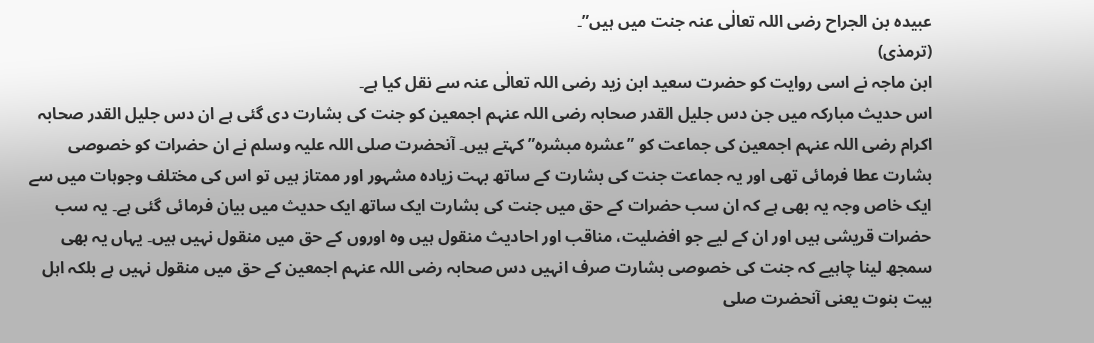عبیدہ بن الجراح رضی اللہ تعالٰی عنہ جنت میں ہیں”۔
(ترمذی)
ابن ماجہ نے اسی روایت کو حضرت سعید ابن زید رضی اللہ تعالٰی عنہ سے نقل کیا ہے۔
اس حدیث مبارکہ میں جن دس جلیل القدر صحابہ رضی اللہ عنہم اجمعین کو جنت کی بشارت دی گئی ہے ان دس جلیل القدر صحابہ اکرام رضی اللہ عنہم اجمعین کی جماعت کو ”عشرہ مبشرہ” کہتے ہیں۔ آنحضرت صلی اللہ علیہ وسلم نے ان حضرات کو خصوصی بشارت عطا فرمائی تھی اور یہ جماعت جنت کی بشارت کے ساتھ بہت زیادہ مشہور اور ممتاز ہیں تو اس کی مختلف وجوہات میں سے ایک خاص وجہ یہ بھی ہے کہ ان سب حضرات کے حق میں جنت کی بشارت ایک ساتھ ایک حدیث میں بیان فرمائی گئی ہے۔ یہ سب حضرات قریشی ہیں اور ان کے لیے جو افضلیت، مناقب اور احادیث منقول ہیں وہ اوروں کے حق میں منقول نہیں ہیں۔ یہاں یہ بھی سمجھ لینا چاہیے کہ جنت کی خصوصی بشارت صرف انہیں دس صحابہ رضی اللہ عنہم اجمعین کے حق میں منقول نہیں ہے بلکہ اہل بیت بنوت یعنی آنحضرت صلی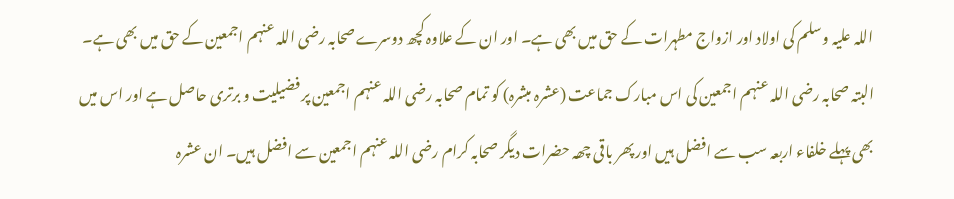اللہ علیہ وسلم کی اولاد اور ازواج مطہرات کے حق میں بھی ہے۔ اور ان کے علاوہ کچھ دوسرےصحابہ رضی اللہ عنہم اجمعین کے حق میں بھی ہے۔
البتہ صحابہ رضی اللہ عنہم اجمعین کی اس مبارک جماعت (عشرہ مبشرہ) کو تمام صحابہ رضی اللہ عنہم اجمعین پر فضیلیت و برتری حاصل ہے اور اس میں بھی پہلے خلفاء اربعہ سب سے افضل ہیں اور پھر باقی چھہ حضرات دیگر صحابہ کرام رضی اللہ عنہم اجمعین سے افضل ہیں۔ ان عشرہ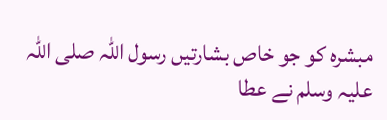مبشرہ کو جو خاص بشارتیں رسول اللہ صلی اللہ علیہ وسلم نے عطا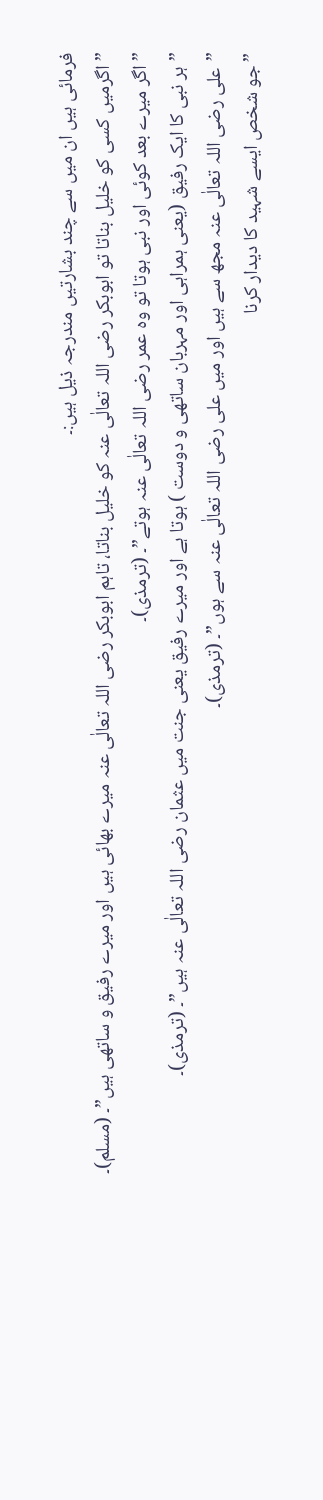فرمائی ہیں ان میں سے چند بشارتیں مندرجہ ذیل ہیں:۔
”اگرمیں کسی کو خلیل بناتا تو ابوبکر رضی اللہ تعالٰی عنہ کو خلیل بناتا، تاہم ابوبکر رضی اللہ تعالٰی عنہ میرے بھائی ہیں اور میرے رفیق و ساتھی ہیں”۔ (مسلم)۔
”اگر میرے بعد کوئی اور نبی ہوتا تو وہ عمر رضی اللہ تعالٰی عنہ ہوتے”۔ (ترمذی)۔
”ہر نبی کا ایک رفیق (یعنی ہمراہی اور مہربان ساتھی و دوست ) ہوتا ہے اور میرے رفیق یعنی جنت میں عثمان رضی اللہ تعالٰی عنہ ہیں”۔ (ترمذی)۔
”علی رضی اللہ تعالٰی عنہ مجھ سے ہیں اور میں علی رضی اللہ تعالٰی عنہ سے ہوں”۔ (ترمذی)۔
”جو شخص ایسے شہید کا دیدار کرنا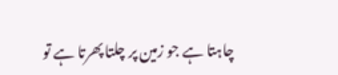چاہتا ہے جو زمین پر چلتا پھرتا ہے تو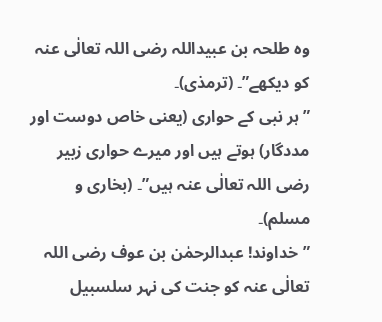وہ طلحہ بن عبیداللہ رضی اللہ تعالٰی عنہ کو دیکھے”۔ (ترمذی)۔
”ہر نبی کے حواری (یعنی خاص دوست اور مددگار) ہوتے ہیں اور میرے حواری زبیر رضی اللہ تعالٰی عنہ ہیں”۔ (بخاری و مسلم)۔
”خداوند! عبدالرحمٰن بن عوف رضی اللہ تعالٰی عنہ کو جنت کی نہر سلسبیل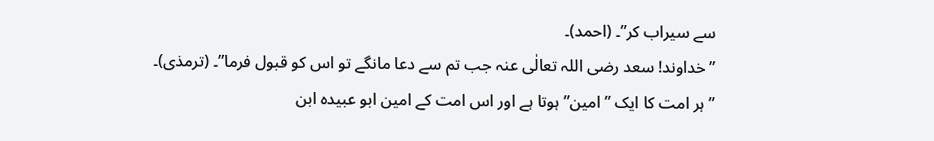سے سیراب کر”۔ (احمد)۔
”خداوند! سعد رضی اللہ تعالٰی عنہ جب تم سے دعا مانگے تو اس کو قبول فرما”۔ (ترمذی)۔
”ہر امت کا ایک ”امین” ہوتا ہے اور اس امت کے امین ابو عبیدہ ابن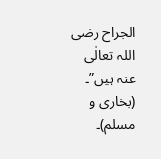الجراح رضی اللہ تعالٰی عنہ ہیں”۔ (بخاری و مسلم)۔